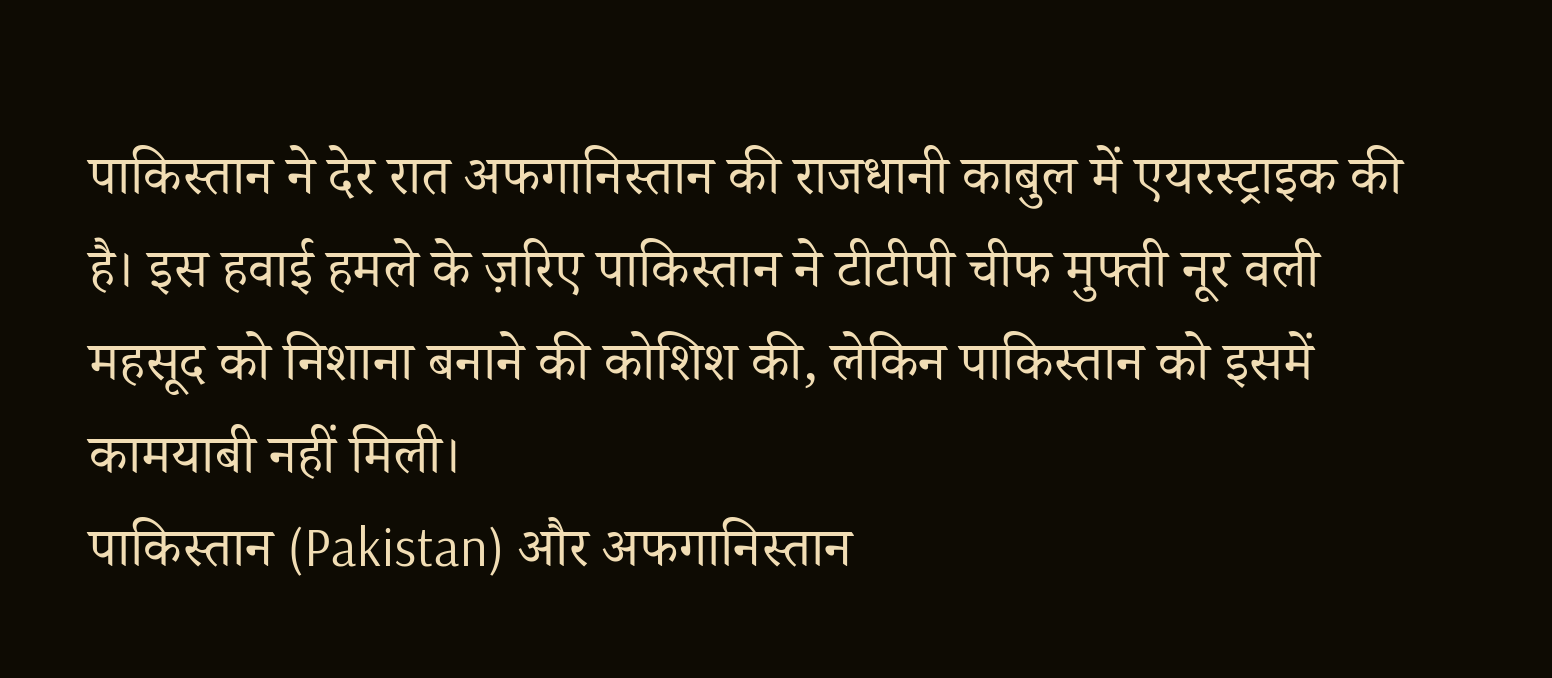पाकिस्तान ने देर रात अफगानिस्तान की राजधानी काबुल में एयरस्ट्राइक की है। इस हवाई हमले के ज़रिए पाकिस्तान ने टीटीपी चीफ मुफ्ती नूर वली महसूद को निशाना बनाने की कोशिश की, लेकिन पाकिस्तान को इसमें कामयाबी नहीं मिली।
पाकिस्तान (Pakistan) और अफगानिस्तान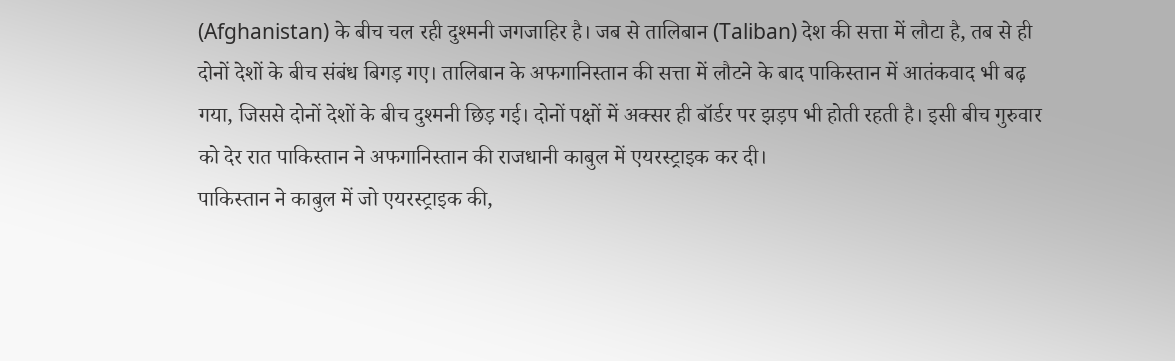(Afghanistan) के बीच चल रही दुश्मनी जगजाहिर है। जब से तालिबान (Taliban) देश की सत्ता में लौटा है, तब से ही दोनों देशों के बीच संबंध बिगड़ गए। तालिबान के अफगानिस्तान की सत्ता में लौटने के बाद पाकिस्तान में आतंकवाद भी बढ़ गया, जिससे दोनों देशों के बीच दुश्मनी छिड़ गई। दोनों पक्षों में अक्सर ही बॉर्डर पर झड़प भी होती रहती है। इसी बीच गुरुवार को देर रात पाकिस्तान ने अफगानिस्तान की राजधानी काबुल में एयरस्ट्राइक कर दी।
पाकिस्तान ने काबुल में जो एयरस्ट्राइक की,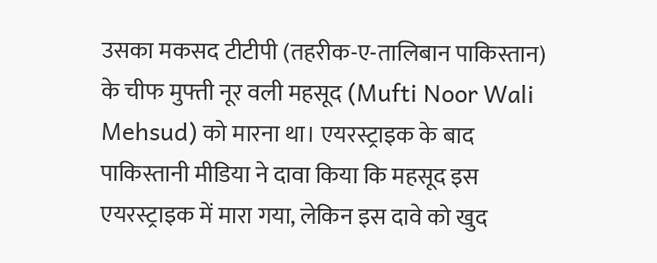उसका मकसद टीटीपी (तहरीक-ए-तालिबान पाकिस्तान) के चीफ मुफ्ती नूर वली महसूद (Mufti Noor Wali Mehsud) को मारना था। एयरस्ट्राइक के बाद पाकिस्तानी मीडिया ने दावा किया कि महसूद इस एयरस्ट्राइक में मारा गया, लेकिन इस दावे को खुद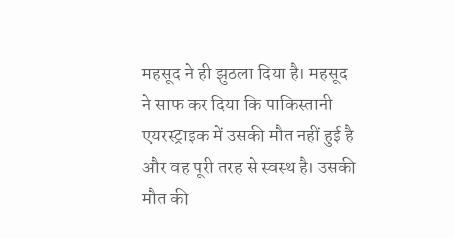महसूद ने ही झुठला दिया है। महसूद ने साफ कर दिया कि पाकिस्तानी एयरस्ट्राइक में उसकी मौत नहीं हुई है और वह पूरी तरह से स्वस्थ है। उसकी मौत की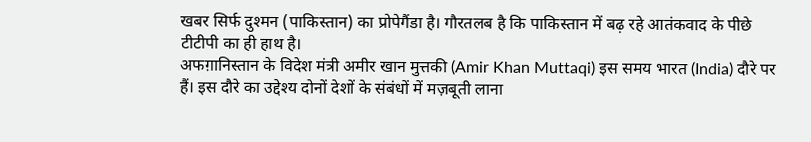खबर सिर्फ दुश्मन (पाकिस्तान) का प्रोपेगैंडा है। गौरतलब है कि पाकिस्तान में बढ़ रहे आतंकवाद के पीछे टीटीपी का ही हाथ है।
अफग़ानिस्तान के विदेश मंत्री अमीर खान मुत्तकी (Amir Khan Muttaqi) इस समय भारत (India) दौरे पर हैं। इस दौरे का उद्देश्य दोनों देशों के संबंधों में मज़बूती लाना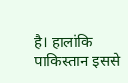है। हालांकि पाकिस्तान इससे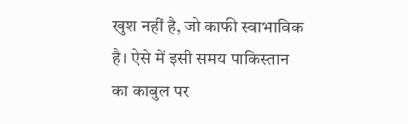खुश नहीं है, जो काफी स्वाभाविक है। ऐसे में इसी समय पाकिस्तान का काबुल पर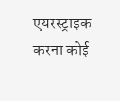एयरस्ट्राइक करना कोई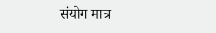संयोग मात्र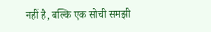नहीं है, बल्कि एक सोची समझी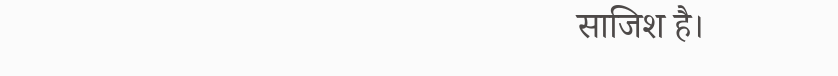साजिश है।